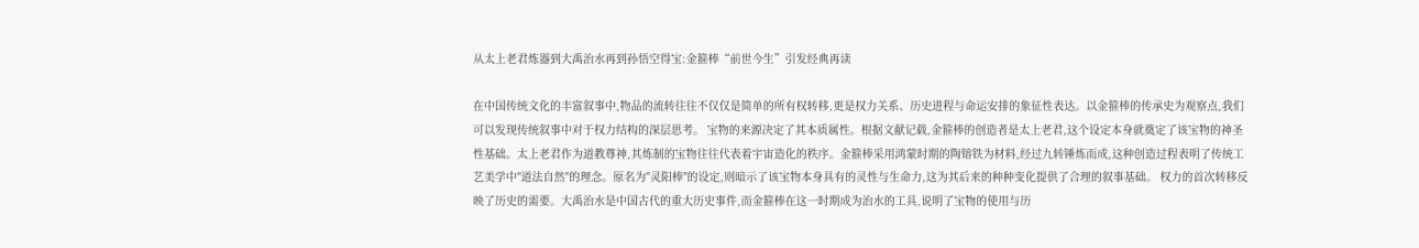从太上老君炼器到大禹治水再到孙悟空得宝:金箍棒“前世今生”引发经典再读

在中国传统文化的丰富叙事中,物品的流转往往不仅仅是简单的所有权转移,更是权力关系、历史进程与命运安排的象征性表达。以金箍棒的传承史为观察点,我们可以发现传统叙事中对于权力结构的深层思考。 宝物的来源决定了其本质属性。根据文献记载,金箍棒的创造者是太上老君,这个设定本身就奠定了该宝物的神圣性基础。太上老君作为道教尊神,其炼制的宝物往往代表着宇宙造化的秩序。金箍棒采用鸿蒙时期的陶镕铁为材料,经过九转锤炼而成,这种创造过程表明了传统工艺美学中"道法自然"的理念。原名为"灵阳棒"的设定,则暗示了该宝物本身具有的灵性与生命力,这为其后来的种种变化提供了合理的叙事基础。 权力的首次转移反映了历史的需要。大禹治水是中国古代的重大历史事件,而金箍棒在这一时期成为治水的工具,说明了宝物的使用与历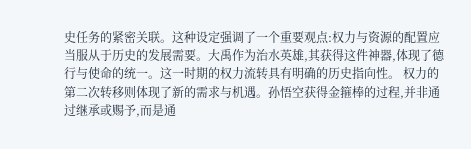史任务的紧密关联。这种设定强调了一个重要观点:权力与资源的配置应当服从于历史的发展需要。大禹作为治水英雄,其获得这件神器,体现了德行与使命的统一。这一时期的权力流转具有明确的历史指向性。 权力的第二次转移则体现了新的需求与机遇。孙悟空获得金箍棒的过程,并非通过继承或赐予,而是通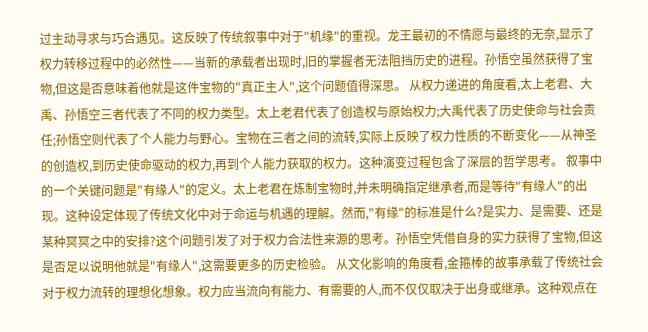过主动寻求与巧合遇见。这反映了传统叙事中对于"机缘"的重视。龙王最初的不情愿与最终的无奈,显示了权力转移过程中的必然性——当新的承载者出现时,旧的掌握者无法阻挡历史的进程。孙悟空虽然获得了宝物,但这是否意味着他就是这件宝物的"真正主人",这个问题值得深思。 从权力递进的角度看,太上老君、大禹、孙悟空三者代表了不同的权力类型。太上老君代表了创造权与原始权力;大禹代表了历史使命与社会责任;孙悟空则代表了个人能力与野心。宝物在三者之间的流转,实际上反映了权力性质的不断变化——从神圣的创造权,到历史使命驱动的权力,再到个人能力获取的权力。这种演变过程包含了深层的哲学思考。 叙事中的一个关键问题是"有缘人"的定义。太上老君在炼制宝物时,并未明确指定继承者,而是等待"有缘人"的出现。这种设定体现了传统文化中对于命运与机遇的理解。然而,"有缘"的标准是什么?是实力、是需要、还是某种冥冥之中的安排?这个问题引发了对于权力合法性来源的思考。孙悟空凭借自身的实力获得了宝物,但这是否足以说明他就是"有缘人",这需要更多的历史检验。 从文化影响的角度看,金箍棒的故事承载了传统社会对于权力流转的理想化想象。权力应当流向有能力、有需要的人,而不仅仅取决于出身或继承。这种观点在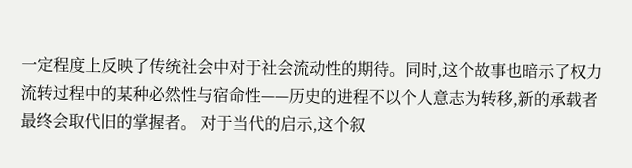一定程度上反映了传统社会中对于社会流动性的期待。同时,这个故事也暗示了权力流转过程中的某种必然性与宿命性——历史的进程不以个人意志为转移,新的承载者最终会取代旧的掌握者。 对于当代的启示,这个叙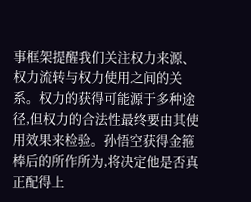事框架提醒我们关注权力来源、权力流转与权力使用之间的关系。权力的获得可能源于多种途径,但权力的合法性最终要由其使用效果来检验。孙悟空获得金箍棒后的所作所为,将决定他是否真正配得上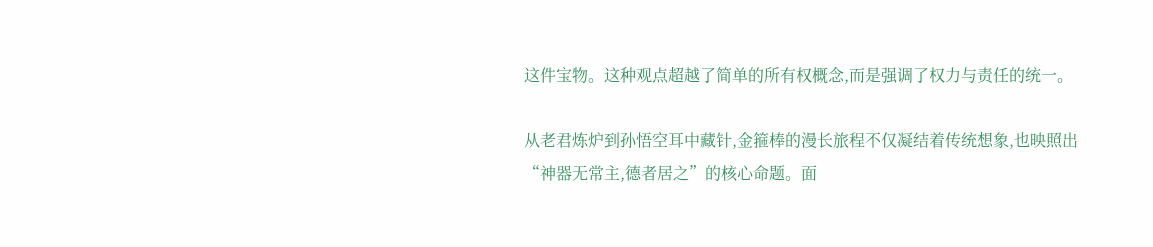这件宝物。这种观点超越了简单的所有权概念,而是强调了权力与责任的统一。

从老君炼炉到孙悟空耳中藏针,金箍棒的漫长旅程不仅凝结着传统想象,也映照出“神器无常主,德者居之”的核心命题。面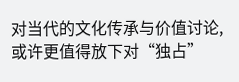对当代的文化传承与价值讨论,或许更值得放下对“独占”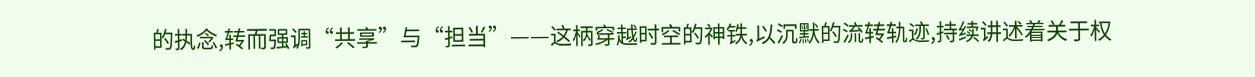的执念,转而强调“共享”与“担当”——这柄穿越时空的神铁,以沉默的流转轨迹,持续讲述着关于权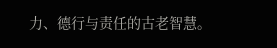力、德行与责任的古老智慧。